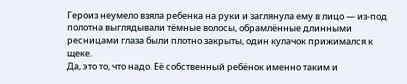Героиз неумело взяла ребенка на руки и заглянула ему в лицо — из-под полотна выглядывали тёмные волосы, обрамлённые длинными ресницами глаза были плотно закрыты, один кулачок прижимался к щеке.
Да, это то, что надо. Её собственный ребёнок именно таким и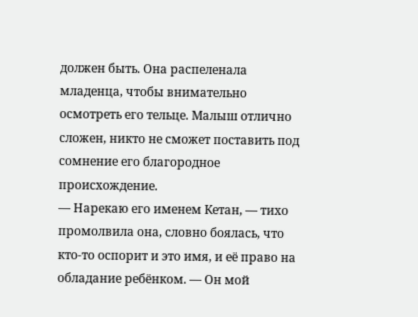должен быть. Она распеленала младенца, чтобы внимательно осмотреть его тельце. Малыш отлично сложен, никто не сможет поставить под сомнение его благородное происхождение.
— Нарекаю его именем Кетан, — тихо промолвила она, словно боялась, что кто-то оспорит и это имя, и её право на обладание ребёнком. — Он мой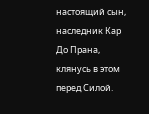настоящий сын, наследник Кар До Прана, клянусь в этом перед Силой.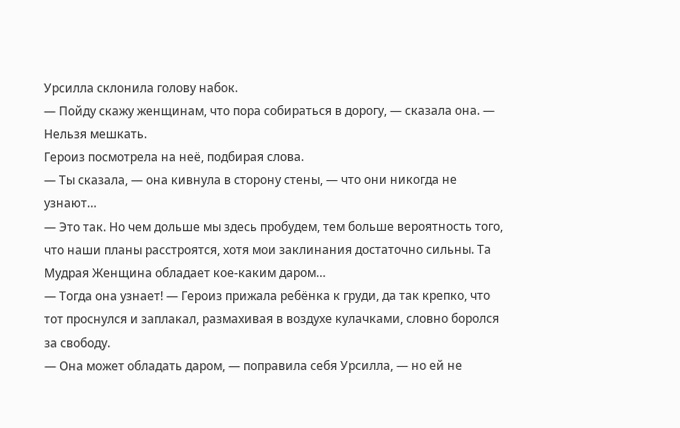Урсилла склонила голову набок.
— Пойду скажу женщинам, что пора собираться в дорогу, — сказала она. — Нельзя мешкать.
Героиз посмотрела на неё, подбирая слова.
— Ты сказала, — она кивнула в сторону стены, — что они никогда не узнают…
— Это так. Но чем дольше мы здесь пробудем, тем больше вероятность того, что наши планы расстроятся, хотя мои заклинания достаточно сильны. Та Мудрая Женщина обладает кое-каким даром…
— Тогда она узнает! — Героиз прижала ребёнка к груди, да так крепко, что тот проснулся и заплакал, размахивая в воздухе кулачками, словно боролся за свободу.
— Она может обладать даром, — поправила себя Урсилла, — но ей не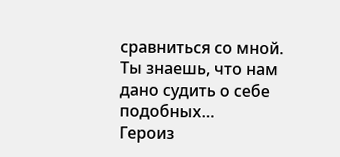сравниться со мной. Ты знаешь, что нам дано судить о себе подобных…
Героиз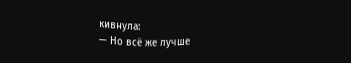кивнула:
— Но всё же лучше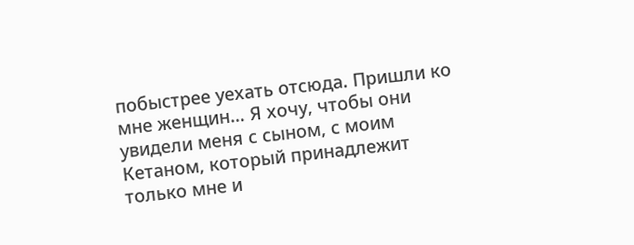побыстрее уехать отсюда. Пришли ко мне женщин… Я хочу, чтобы они увидели меня с сыном, с моим Кетаном, который принадлежит только мне и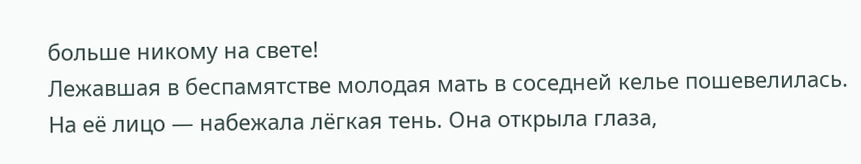больше никому на свете!
Лежавшая в беспамятстве молодая мать в соседней келье пошевелилась. На её лицо — набежала лёгкая тень. Она открыла глаза,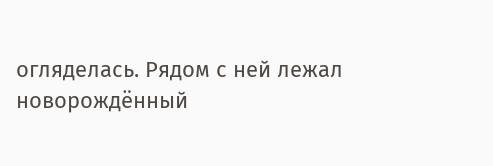огляделась. Рядом с ней лежал новорождённый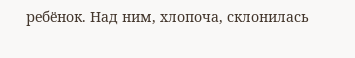ребёнок. Над ним, хлопоча, склонилась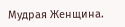Мудрая Женщина.